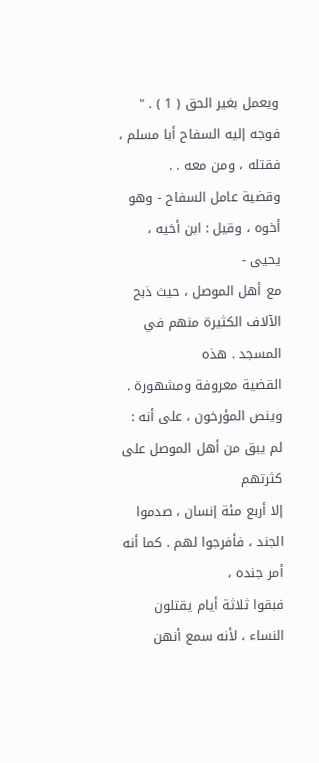ويعمل بغير الحق ( 1 ) . " فوجه إليه السفاح أبا مسلم ، فقتله ، ومن معه . .
وقضية عامل السفاح - وهو أخوه ، وقيل : ابن أخيه ، يحيى -
مع أهل الموصل ، حيث ذبح الآلاف الكثيرة منهم في المسجد . هذه
القضية معروفة ومشهورة .
وينص المؤرخون ، على أنه : لم يبق من أهل الموصل على كثرتهم
إلا أربع مئة إنسان ، صدموا الجند ، فأفرجوا لهم . كما أنه أمر جنده ،
فبقوا ثلاثة أيام يقتلون النساء ، لأنه سمع أنهن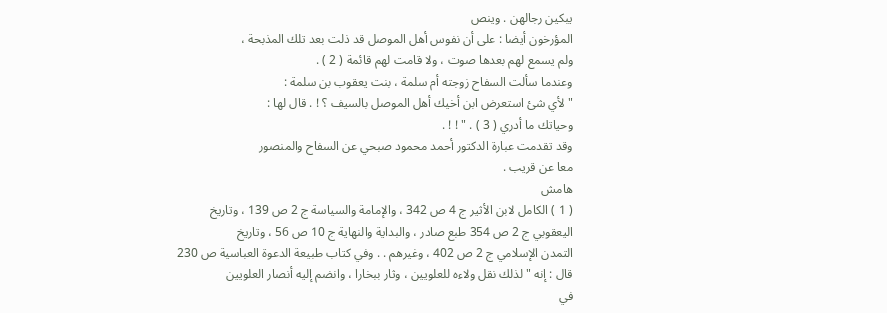يبكين رجالهن . وينص
المؤرخون أيضا : على أن نفوس أهل الموصل قد ذلت بعد تلك المذبحة ،
ولم يسمع لهم بعدها صوت ، ولا قامت لهم قائمة ( 2 ) .
وعندما سألت السفاح زوجته أم سلمة ، بنت يعقوب بن سلمة :
" لأي شئ استعرض ابن أخيك أهل الموصل بالسيف ؟ ! . قال لها :
وحياتك ما أدري ( 3 ) . " ! ! .
وقد تقدمت عبارة الدكتور أحمد محمود صبحي عن السفاح والمنصور
معا عن قريب .
هامش
( 1 ) الكامل لابن الأثير ج 4 ص 342 ، والإمامة والسياسة ج 2 ص 139 ، وتاريخ
اليعقوبي ج 2 ص 354 طبع صادر ، والبداية والنهاية ج 10 ص 56 ، وتاريخ
التمدن الإسلامي ج 2 ص 402 ، وغيرهم . . وفي كتاب طبيعة الدعوة العباسية ص 230
قال : إنه " لذلك نقل ولاءه للعلويين ، وثار ببخارا ، وانضم إليه أنصار العلويين
في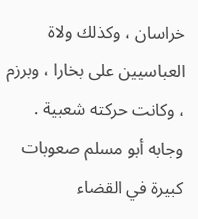خراسان ، وكذلك ولاة العباسيين على بخارا ، وبرزم ، وكانت حركته شعبية .
وجابه أبو مسلم صعوبات كبيرة في القضاء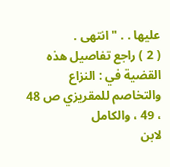عليها . . " انتهى .
( 2 ) راجع تفاصيل هذه القضية في : النزاع والتخاصم للمقريزي ص 48 ، 49 ، والكامل
لابن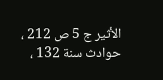الأثير ج 5 ص 212 ، حوادث سنة 132 ،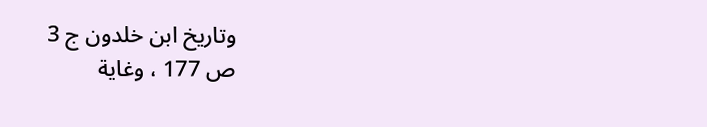وتاريخ ابن خلدون ج 3
ص 177 ، وغاية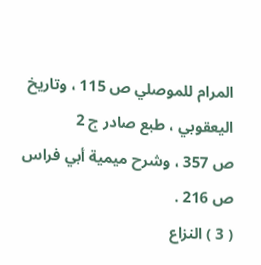المرام للموصلي ص 115 ، وتاريخ اليعقوبي ، طبع صادر ج 2
ص 357 ، وشرح ميمية أبي فراس ص 216 .
( 3 ) النزاع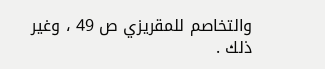والتخاصم للمقريزي ص 49 ، وغير ذلك .